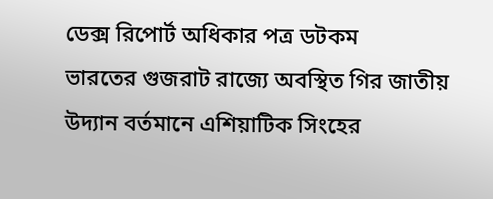ডেক্স রিপোর্ট অধিকার পত্র ডটকম
ভারতের গুজরাট রাজ্যে অবস্থিত গির জাতীয় উদ্যান বর্তমানে এশিয়াটিক সিংহের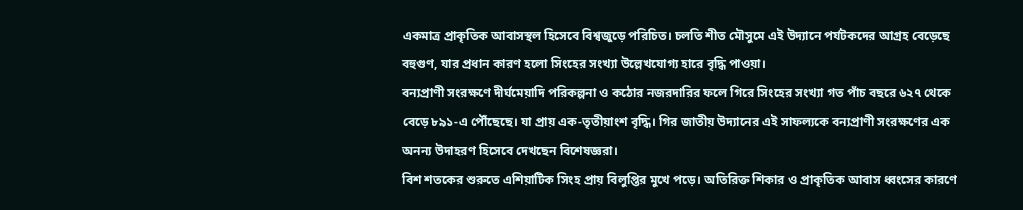একমাত্র প্রাকৃতিক আবাসস্থল হিসেবে বিশ্বজুড়ে পরিচিত। চলতি শীত মৌসুমে এই উদ্যানে পর্যটকদের আগ্রহ বেড়েছে বহুগুণ, যার প্রধান কারণ হলো সিংহের সংখ্যা উল্লেখযোগ্য হারে বৃদ্ধি পাওয়া।
বন্যপ্রাণী সংরক্ষণে দীর্ঘমেয়াদি পরিকল্পনা ও কঠোর নজরদারির ফলে গিরে সিংহের সংখ্যা গত পাঁচ বছরে ৬২৭ থেকে বেড়ে ৮৯১-এ পৌঁছেছে। যা প্রায় এক-তৃতীয়াংশ বৃদ্ধি। গির জাতীয় উদ্যানের এই সাফল্যকে বন্যপ্রাণী সংরক্ষণের এক অনন্য উদাহরণ হিসেবে দেখছেন বিশেষজ্ঞরা।
বিশ শতকের শুরুতে এশিয়াটিক সিংহ প্রায় বিলুপ্তির মুখে পড়ে। অতিরিক্ত শিকার ও প্রাকৃতিক আবাস ধ্বংসের কারণে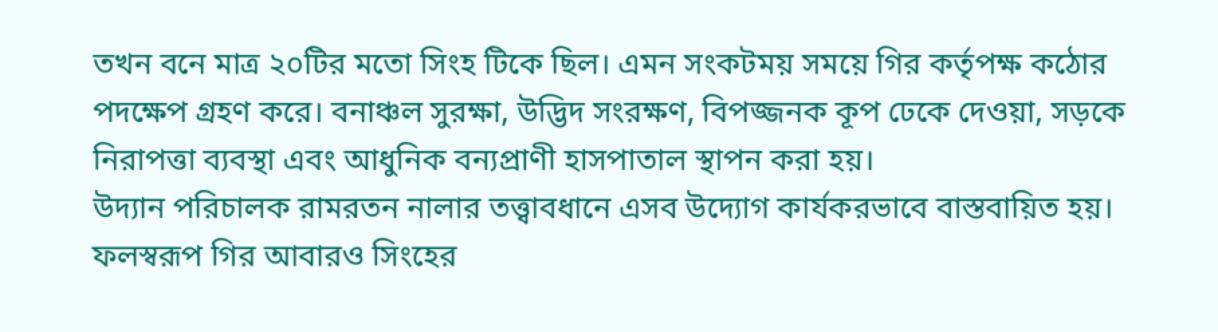তখন বনে মাত্র ২০টির মতো সিংহ টিকে ছিল। এমন সংকটময় সময়ে গির কর্তৃপক্ষ কঠোর পদক্ষেপ গ্রহণ করে। বনাঞ্চল সুরক্ষা, উদ্ভিদ সংরক্ষণ, বিপজ্জনক কূপ ঢেকে দেওয়া, সড়কে নিরাপত্তা ব্যবস্থা এবং আধুনিক বন্যপ্রাণী হাসপাতাল স্থাপন করা হয়।
উদ্যান পরিচালক রামরতন নালার তত্ত্বাবধানে এসব উদ্যোগ কার্যকরভাবে বাস্তবায়িত হয়। ফলস্বরূপ গির আবারও সিংহের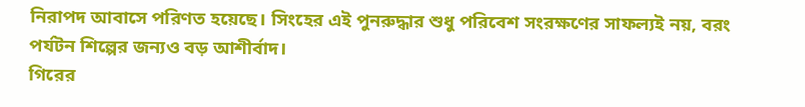নিরাপদ আবাসে পরিণত হয়েছে। সিংহের এই পুনরুদ্ধার শুধু পরিবেশ সংরক্ষণের সাফল্যই নয়, বরং পর্যটন শিল্পের জন্যও বড় আশীর্বাদ।
গিরের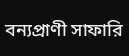বন্যপ্রাণী সাফারি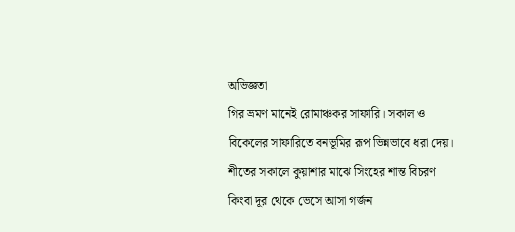অভিজ্ঞতা
গির ভ্রমণ মানেই রোমাঞ্চকর সাফারি। সকাল ও বিকেলের সাফারিতে বনভূমির রূপ ভিন্নভাবে ধরা দেয়। শীতের সকালে কুয়াশার মাঝে সিংহের শান্ত বিচরণ কিংবা দূর থেকে ভেসে আসা গর্জন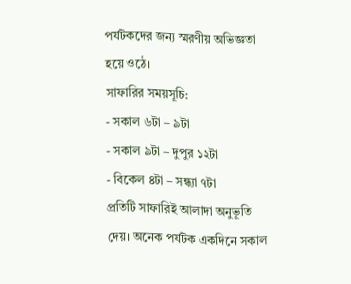পর্যটকদের জন্য স্মরণীয় অভিজ্ঞতা হয়ে ওঠে।
সাফারির সময়সূচি:
- সকাল ৬টা – ৯টা
- সকাল ৯টা – দুপুর ১২টা
- বিকেল ৪টা – সন্ধ্যা ৭টা
প্রতিটি সাফারিই আলাদা অনুভূতি দেয়। অনেক পর্যটক একদিনে সকাল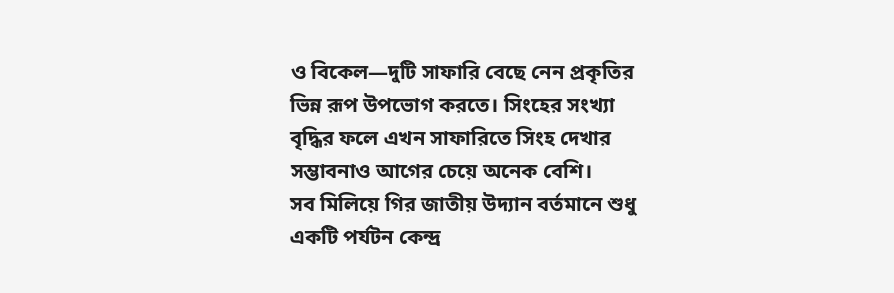ও বিকেল—দুটি সাফারি বেছে নেন প্রকৃতির ভিন্ন রূপ উপভোগ করতে। সিংহের সংখ্যা বৃদ্ধির ফলে এখন সাফারিতে সিংহ দেখার সম্ভাবনাও আগের চেয়ে অনেক বেশি।
সব মিলিয়ে গির জাতীয় উদ্যান বর্তমানে শুধু একটি পর্যটন কেন্দ্র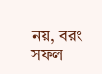নয়, বরং সফল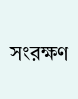সংরক্ষণ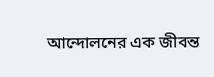আন্দোলনের এক জীবন্ত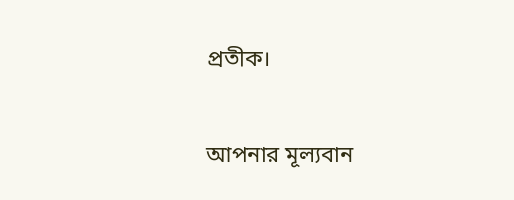প্রতীক।

আপনার মূল্যবান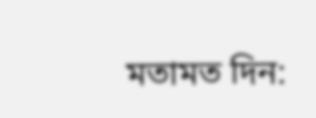মতামত দিন: